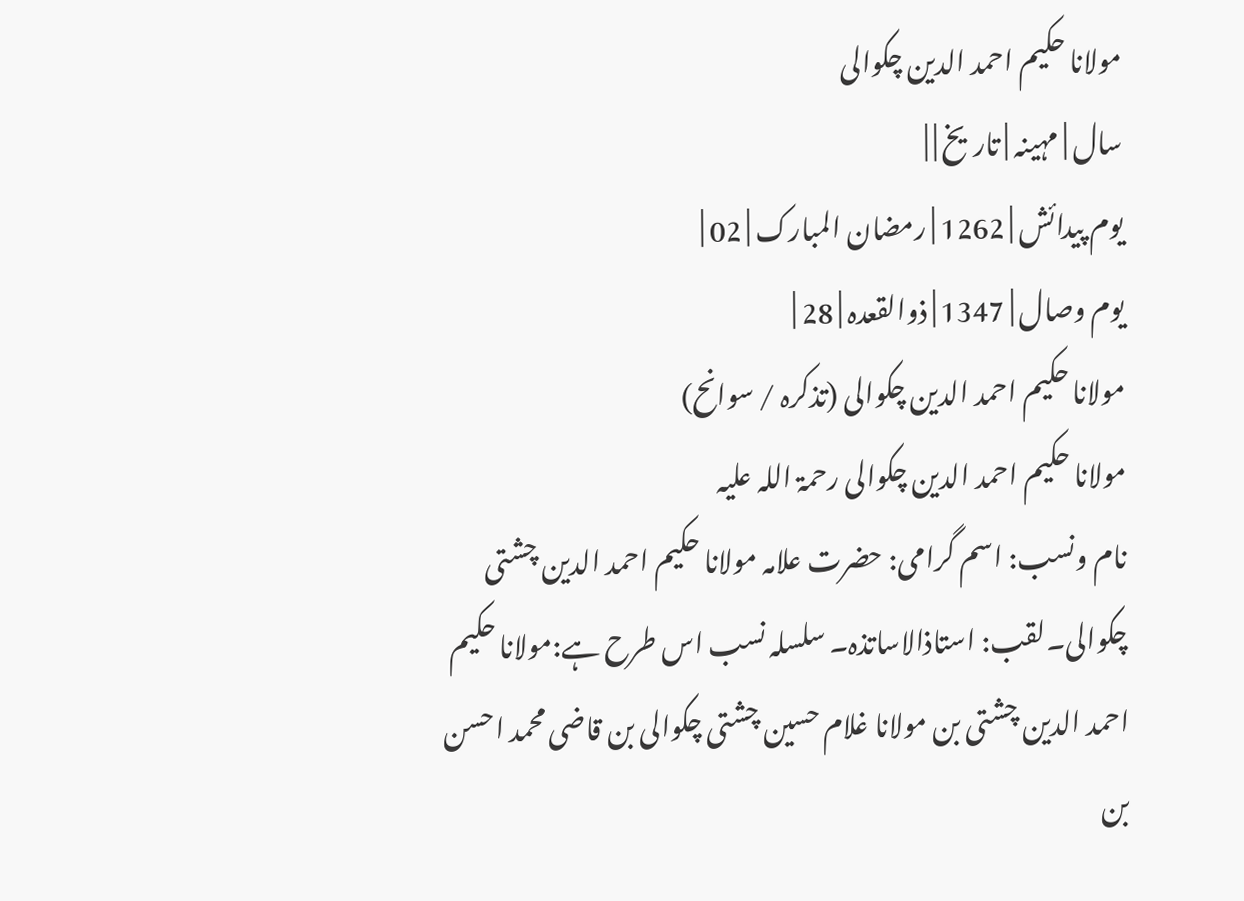مولانا حکیم احمد الدین چکوالی
سال | مہینہ | تاریخ | |
یوم پیدائش | 1262 | رمضان المبارک | 02 |
یوم وصال | 1347 | ذوالقعدہ | 28 |
مولانا حکیم احمد الدین چکوالی (تذکرہ / سوانح)
مولانا حکیم احمد الدین چکوالی رحمۃ اللہ علیہ
نام ونسب: اسم گرامی: حضرت علامہ مولانا حکیم احمد الدین چشتی چکوالی۔لقب: استاذالاساتذہ۔ سلسلہ نسب اس طرح ہے:مولانا حکیم احمد الدین چشتی بن مولانا غلام حسین چشتی چکوالی بن قاضی محمد احسن بن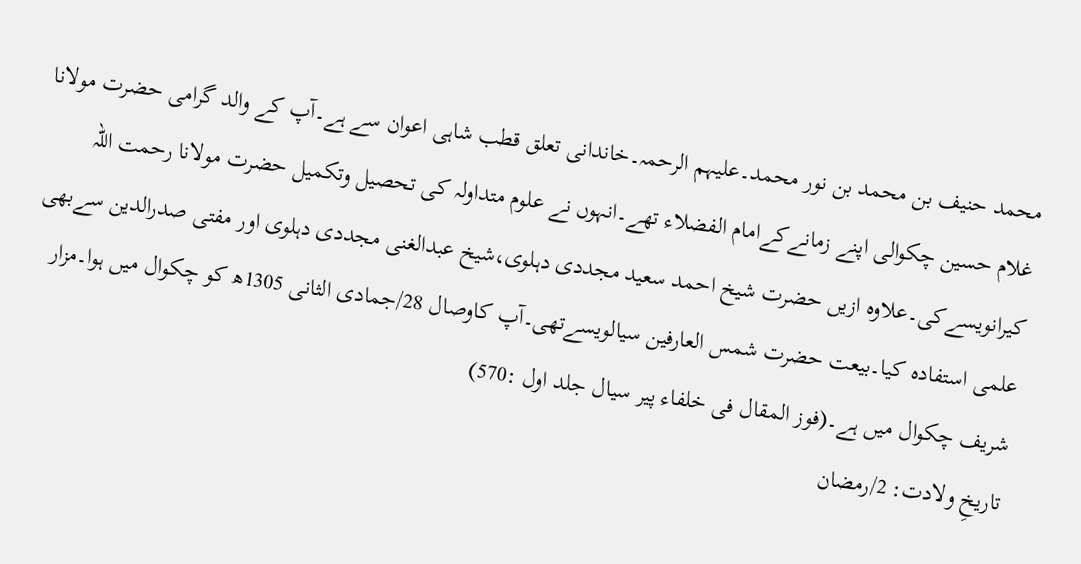محمد حنیف بن محمد بن نور محمد۔علیہم الرحمہ۔خاندانی تعلق قطب شاہی اعوان سے ہے۔آپ کے والد گرامی حضرت مولانا غلام حسین چکوالی اپنے زمانےکےامام الفضلاء تھے۔انہوں نے علوم متداولہ کی تحصیل وتکمیل حضرت مولانا رحمت اللہ کیرانویسےکی۔علاوہ ازیں حضرت شیخ احمد سعید مجددی دہلوی،شیخ عبدالغنی مجددی دہلوی اور مفتی صدرالدین سےبھی علمی استفادہ کیا۔بیعت حضرت شمس العارفین سیالویسےتھی۔آپ کاوصال 28/جمادی الثانی 1305ھ کو چکوال میں ہوا۔مزار شریف چکوال میں ہے۔(فوز المقال فی خلفاء پیر سیال جلد اول :570)
تاریخِ ولادت: 2/رمضان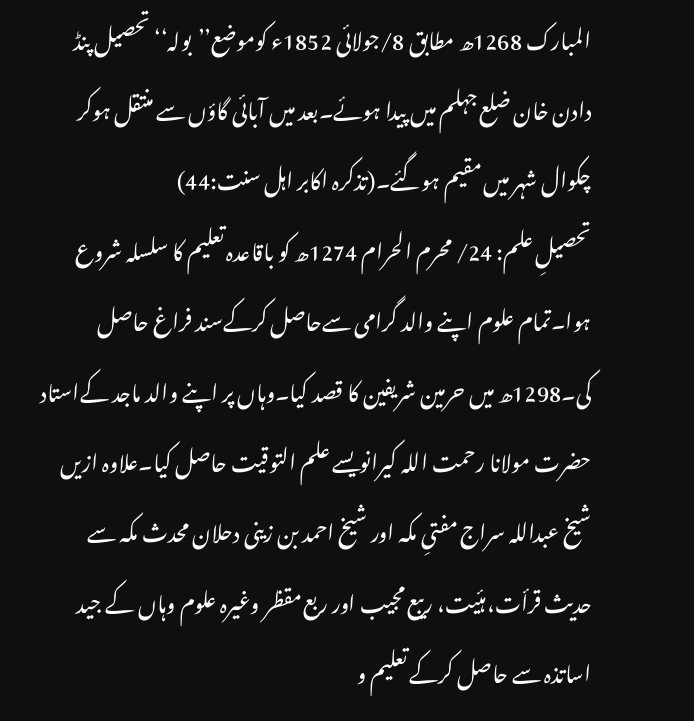المبارک 1268ھ مطابق 8/جولائی 1852ء کوموضع’’بولہ‘‘ تحصیل پنڈ دادن خان ضلع جہلم میں پیدا ہوئے۔بعد میں آبائی گاؤں سے منتقل ہوکر چکوال شہر میں مقیم ہوگئے۔(تذکرہ اکابر اہل سنت:44)
تحصیلِ علم: 24/ محرم الحرام 1274ھ کو باقاعدہ تعلیم کا سلسلہ شروع ہوا۔تمام علوم اپنے والد گرامی سےحاصل کرکےسند فراغ حاصل کی۔1298ھ میں حرمین شریفین کا قصد کیا۔وہاں پر اپنے والد ماجد کےاستاد حضرت مولانا رحمت اللہ کیرانویسے علم التوقیت حاصل کیا۔علاوہ ازیں شیخ عبداللہ سراج مفتیِ مکہ اور شیخ احمد بن زینی دحلان محدث مکہ سے حدیث قرأت، ہئیت، ریبع مجیب اور ربع مقظر وغیرہ علوم وہاں کے جید اساتذہ سے حاصل کرکے تعلیم و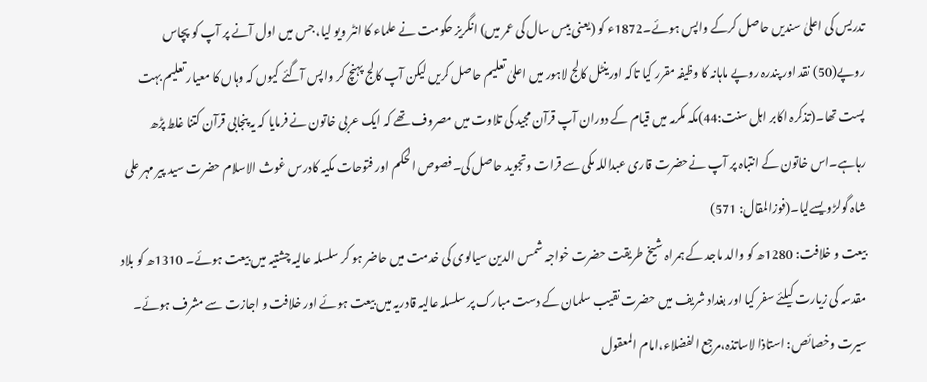تدریس کی اعلیٰ سندیں حاصل کرکے واپس ہوئے۔1872ء کو (یعنی بیس سال کی عمر میں) انگریز حکومت نے علماء کا انٹر ویو لیا، جس میں اول آنے پر آپ کو پچاس روپے(50) نقد اور پندرہ روپے ماہانہ کا وظیفہ مقرر کیا تاکہ اورینٹل کالج لاہور میں اعلیٰ تعلیم حاصل کریں لیکن آپ کالج پہنچ کر واپس آگئے کیوں کہ وہاں کا معیار تعلیم بہت پست تھا۔(تذکرہ اکابر اہل سنت:44)مکہ مکرمہ میں قیام کے دوران آپ قرآن مجید کی تلاوت میں مصروف تھے کہ ایک عربی خاتون نے فرمایا کہ یہ پنجابی قرآن کتنا غلط پڑھ رہاہے۔اس خاتون کے انتباہ پر آپ نےحضرت قاری عبداللہ مکی سے قرات وتجوید حاصل کی۔فصوص الحکم اور فتوحات مکیہ کادرس غوث الاسلام حضرت سید پیر مہر علی شاہ گولڑویسےلیا۔(فوزالمقال: 571)
بیعت و خلافت: 1280ھ کو والد ماجد کے ہمراہ شیخ طریقت حضرت خواجہ شمس الدین سیالوی کی خدمت میں حاضر ہو کر سلسلہ عالیہ چشتیہ میں بیعت ہوئے۔ 1310ھ کو بلاد مقدسہ کی زیارت کیلئے سفر کیا اور بغداد شریف میں حضرت نقیب سلمان کے دست مبارک پر سلسلہ عالیہ قادریہ میں بیعت ہوئے اور خلافت و اجازت سے مشرف ہوئے۔
سیرت وخصائص: استاذا لاساتذہ،مرجع الفضلاء،امام المعقول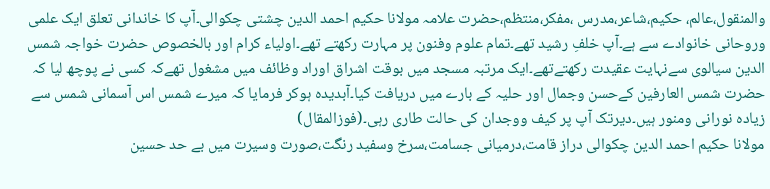والمنقول،عالم، حکیم،شاعر،مدرس ،مفکر،منتظم،حضرت علامہ مولانا حکیم احمد الدین چشتی چکوالی۔آپ کا خاندانی تعلق ایک علمی وروحانی خانوادے سے ہے۔آپ خلفِ رشید تھے۔تمام علوم وفنون پر مہارت رکھتے تھے۔اولیاء کرام اور بالخصوص حضرت خواجہ شمس الدین سیالوی سےنہایت عقیدت رکھتےتھے۔ایک مرتبہ مسجد میں بوقت اشراق اوراد وظائف میں مشغول تھےکہ کسی نے پوچھ لیا کہ حضرت شمس العارفین کےحسن وجمال اور حلیہ کے بارے میں دریافت کیا۔آبدیدہ ہوکر فرمایا کہ میرے شمس اس آسمانی شمس سے زیادہ نورانی ومنور ہیں۔دیرتک آپ پر کیف ووجدان کی حالت طاری رہی۔(فوزالمقال)
مولانا حکیم احمد الدین چکوالی دراز قامت،درمیانی جسامت،سرخ وسفید رنگت،صورت وسیرت میں بے حد حسین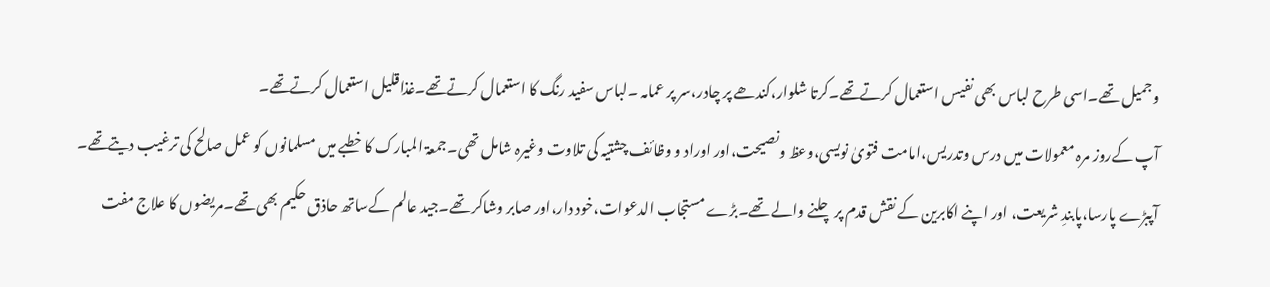وجمیل تھے۔اسی طرح لباس بھی نفیس استعمال کرتےتھے۔کرتا شلوار،کندھے پر چادر،سر پر عمامہ ۔لباس سفید رنگ کا استعمال کرتےتھے۔غذاقلیل استعمال کرتےتھے۔
آپ کےروز مرہ معمولات میں درس وتدریس،امامت فتویٰ نویسی،وعظ ونصیحت،اور اوراد و وظائف چشتیہ کی تلاوت وغیرہ شامل تھی۔جمعۃ المبارک کا خطبے میں مسلمانوں کو عمل صالح کی ترغیب دیتےتھے۔
آپبڑے پارسا،پابندِ شریعت، اور اپنے اکابرین کے نقش قدم پر چلنے والے تھے۔بڑے مستجاب الدعوات،خود دار،اور صابر وشاکر تھے۔جید عالم کےساتھ حاذق حکیم بھی تھے۔مریضوں کا علاج مفت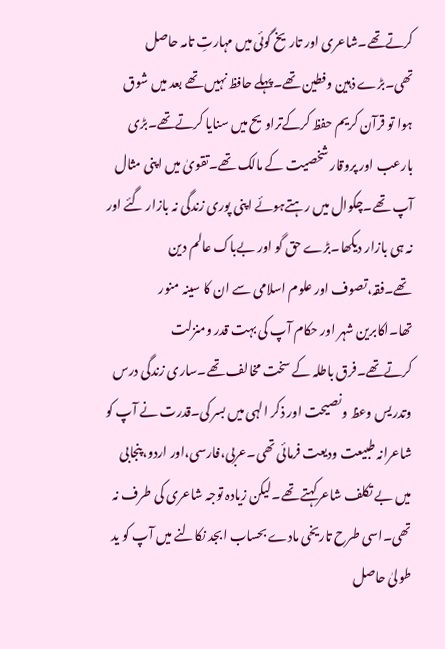کرتےتھے۔شاعری اور تاریخ گوئی میں مہارتِ تامہ حاصل تھی۔بڑے ذہین وفطین تھے۔پہلے حافظ نہیں تھے بعد میں شوق ہوا تو قرآن کریم حفظ کرکےتراویح میں سنایا کرتےتھے۔بڑی بارعب اور پروقار شخصیت کے مالک تھے۔تقویٰ میں اپنی مثال آپ تھے۔چکوال میں رہتےہوئے اپنی پوری زندگی نہ بازار گئے اور نہ ہی بازار دیکھا۔بڑے حق گو اور بےباک عالم دین تھے۔فقہ،تصوف اور علوم اسلامی سے ان کا سینہ منور تھا۔اکابرین شہر اور حکام آپ کی بہت قدر ومنزلت کرتےتھے۔فرق باطلہ کے سخت مخالف تھے۔ساری زندگی درس وتدریس وعظ ونصیحت اور ذکر الہی میں بسر کی۔قدرت نے آپ کو شاعرانہ طبیعت ودیعت فرمائی تھی۔عربی،فارسی،اور اردو،پنجابی میں بے تکلف شاعرکہتے تھے۔لیکن زیادہ توجہ شاعری کی طرف نہ تھی۔اسی طرح تاریخی مادے بحساب ابجد نکالنے میں آپ کو ید طولیٰ حاصل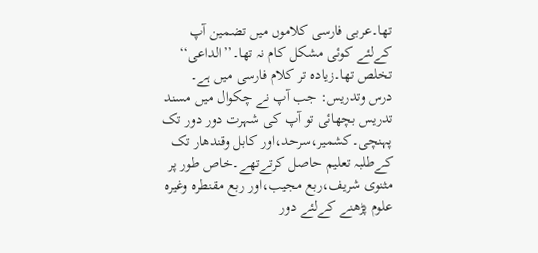تھا۔عربی فارسی کلاموں میں تضمین آپ کےلئے کوئی مشکل کام نہ تھا۔’’الداعی‘‘ تخلص تھا۔زیادہ تر کلام فارسی میں ہے۔
درس وتدریس: جب آپ نے چکوال میں مسند تدریس بچھائی تو آپ کی شہرت دور دور تک پہنچی۔کشمیر،سرحد،اور کابل وقندھار تک کےطلبہ تعلیم حاصل کرتےتھے۔خاص طور پر مثنوی شریف،ربع مجیب،اور ربع مقنطرہ وغیرہ علوم پڑھنے کےلئے دور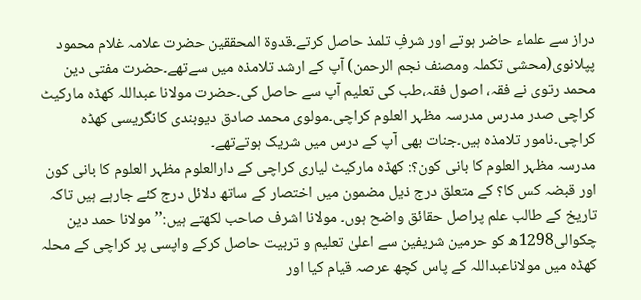دراز سے علماء حاضر ہوتے اور شرفِ تلمذ حاصل کرتے۔قدوۃ المحققین حضرت علامہ غلام محمود پپلانوی(محشی تکملہ ومصنف نجم الرحمن) آپ کے ارشد تلامذہ میں سےتھے۔حضرت مفتی دین محمد رتوی نے فقہ، اصول فقہ،طب کی تعلیم آپ سے حاصل کی۔حضرت مولانا عبداللہ کھڈہ مارکیٹ کراچی صدر مدرس مدرسہ مظہر العلوم کراچی۔مولوی محمد صادق دیوبندی کانگریسی کھڈہ کراچی۔نامور تلامذہ ہیں۔جنات بھی آپ کے درس میں شریک ہوتےتھے۔
مدرسہ مظہر العلوم کا بانی کون؟: کھڈہ مارکیٹ لیاری کراچی کے دارالعلوم مظہر العلوم کا بانی کون اور قبضہ کس کا؟ کے متعلق درج ذیل مضمون میں اختصار کے ساتھ دلائل درج کئے جارہے ہیں تاکہ تاریخ کے طالب علم پراصل حقائق واضح ہوں۔ مولانا اشرف صاحب لکھتے ہیں:’’مولانا حمد دین چکوالی1298ھ کو حرمین شریفین سے اعلیٰ تعلیم و تربیت حاصل کرکے واپسی پر کراچی کے محلہ کھڈہ میں مولاناعبداللہ کے پاس کچھ عرصہ قیام کیا اور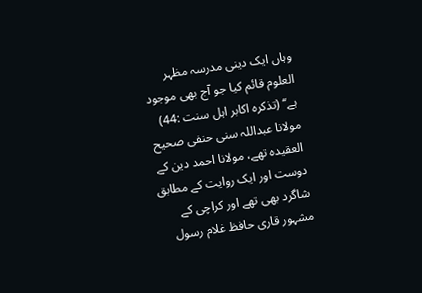وہاں ایک دینی مدرسہ مظہر العلوم قائم کیا جو آج بھی موجود ہے‘‘ (تذکرہ اکابر اہل سنت :44)
مولانا عبداللہ سنی حنفی صحیح العقیدہ تھے، مولانا احمد دین کے دوست اور ایک روایت کے مطابق شاگرد بھی تھے اور کراچی کے مشہور قاری حافظ غلام رسول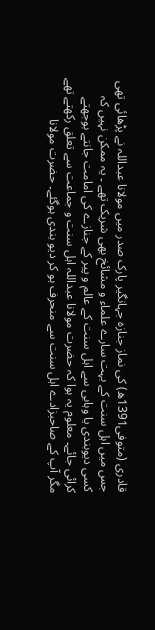قادری (متوفی1391ھ) کی نماز جنازہ جہانگیر پارک صدر میں مولانا عبداللہ نے پڑھائی تھی جس میں اہل سنت کے بہت سارے علماء و مشائخ بھی شریک تھے ۔ یہ ممکن نہیں کہ کسی دیوبندی یا وہابی سے اہل سنت کے عالم و پیر کے جنازے کی امامت جانتے بوجھتے کرائی جائے۔ معلوم یہ ہوا کہ حضرت مولانا عبداللہ اہل سنت و جماعت سے تعلق رکھتے تھے مگر آپ کے صاحبزادے اہل سنت سے منحرف ہو کر دیو بندی ہوگئے۔ حضرت مولانا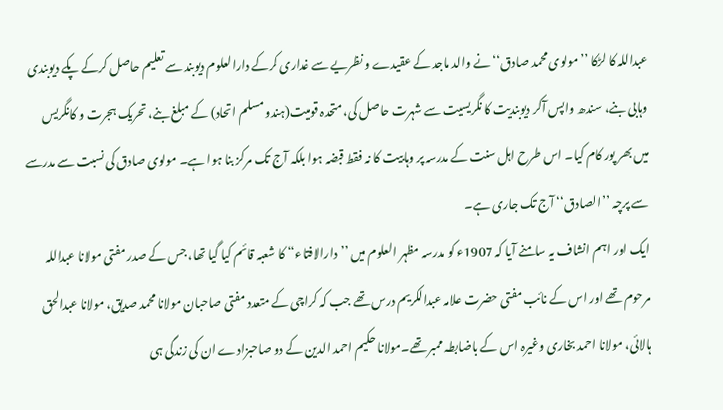عبداللہ کا لڑکا ’’مولوی محمد صادق‘‘نے والد ماجد کے عقیدے و نظریے سے غداری کرکے دارالعلوم دیوبند سے تعلیم حاصل کرکے پکے دیوبندی وہابی بنے، سندھ واپس آکر دیوبندیت کا نگریسیت سے شہرت حاصل کی، متحدہ قومیت(ہندو مسلم اتحاد) کے مبلغ بنے، تحریک ہجرت و کانگریس میں بھر پور کام کیا۔ اس طرح اہل سنت کے مدرسہ پر وہابیت کا نہ فقط قبضہ ہوا بلکہ آج تک مرکز بنا ہوا ہے۔ مولوی صادق کی نسبت سے مدرسے سے پرچہ ’’الصادق‘‘ آج تک جاری ہے۔
ایک اور اہم انشاف یہ سامنے آیا کہ 1907ء کو مدرسہ مظہر العلوم میں ’’دارالافتاء‘‘ کا شعبہ قائم کیا گیا تھا، جس کے صدر مفتی مولانا عبداللہ مرحوم تھے اور اس کے نائب مفتی حضرت علامہ عبدالکریم درس تھے جب کہ کراچی کے متعدد مفتی صاحبان مولانا محمد صدیق، مولانا عبدالحق ہالائی، مولانا احمد بخاری وغیرہ اس کے باضابطہ ممبر تھے۔مولانا حکیم احمد الدین کے دو صاحبزادے ان کی زندگی ہی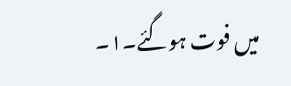میں فوت ہوگئے۔۱۔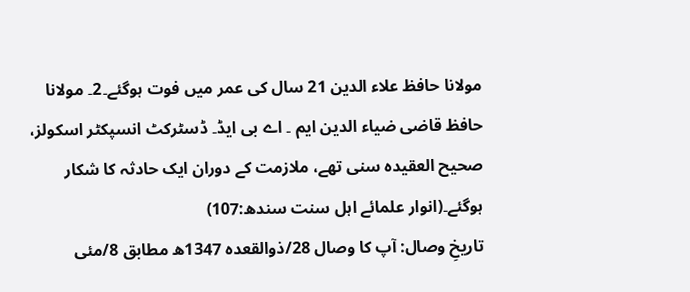مولانا حافظ علاء الدین 21 سال کی عمر میں فوت ہوگئے۔2۔ مولانا حافظ قاضی ضیاء الدین ایم ۔ اے بی ایڈ۔ ڈسٹرکٹ انسپکٹر اسکولز، صحیح العقیدہ سنی تھے، ملازمت کے دوران ایک حادثہ کا شکار ہوگئے۔(انوار علمائے اہل سنت سندھ:107)
تاریخِ وصال: آپ کا وصال 28/ذوالقعدہ 1347ھ مطابق 8/مئی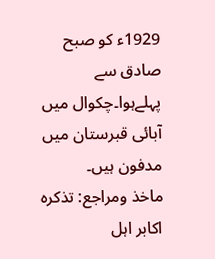1929ء کو صبح صادق سے پہلےہوا۔چکوال میں آبائی قبرستان میں مدفون ہیں۔
ماخذ ومراجع: تذکرہ اکابر اہل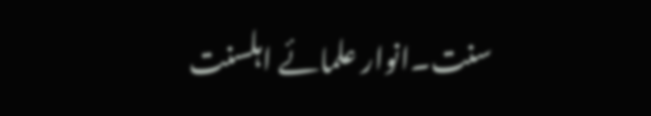سنت۔انوار علمائے اہلسنت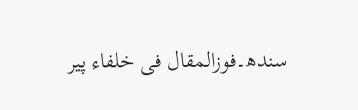سندھ۔فوزالمقال فی خلفاء پیر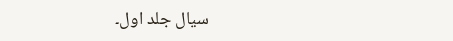سیال جلد اول۔